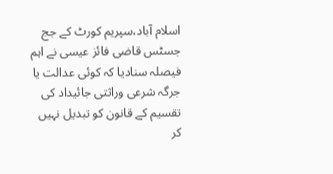اسلام آباد،سپریم کورٹ کے جج جسٹس قاضی فائز عیسی نے اہم فیصلہ سنادیا کہ کوئی عدالت یا جرگہ شرعی وراثتی جائیداد کی تقسیم کے قانون کو تبدیل نہیں کر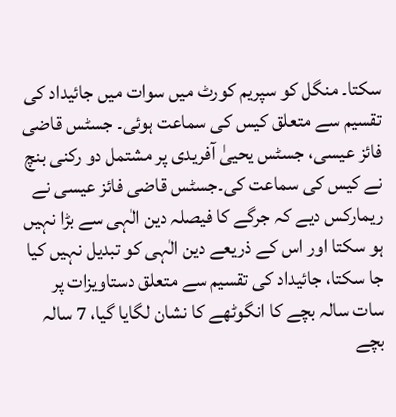سکتا۔ منگل کو سپریم کورٹ میں سوات میں جائیداد کی تقسیم سے متعلق کیس کی سماعت ہوئی۔ جسٹس قاضی فائز عیسی، جسٹس یحییٰ آفریدی پر مشتمل دو رکنی بنچ نے کیس کی سماعت کی۔جسٹس قاضی فائز عیسی نے ریمارکس دیے کہ جرگے کا فیصلہ دین الٰہی سے بڑا نہیں ہو سکتا اور اس کے ذریعے دین الٰہی کو تبدیل نہیں کیا جا سکتا، جائیداد کی تقسیم سے متعلق دستاویزات پر سات سالہ بچے کا انگوٹھے کا نشان لگایا گیا، 7 سالہ بچے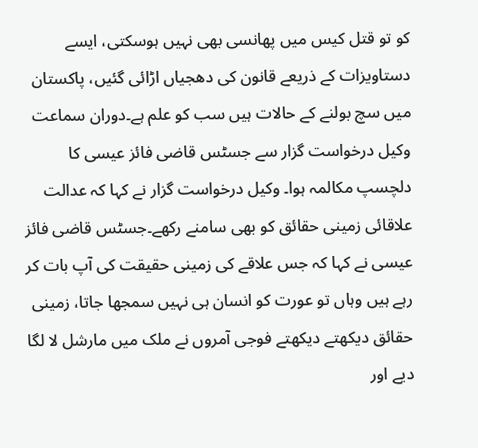کو تو قتل کیس میں پھانسی بھی نہیں ہوسکتی، ایسے دستاویزات کے ذریعے قانون کی دھجیاں اڑائی گئیں، پاکستان میں سچ بولنے کے حالات ہیں سب کو علم ہے۔دوران سماعت وکیل درخواست گزار سے جسٹس قاضی فائز عیسی کا دلچسپ مکالمہ ہوا۔ وکیل درخواست گزار نے کہا کہ عدالت علاقائی زمینی حقائق کو بھی سامنے رکھے۔جسٹس قاضی فائز عیسی نے کہا کہ جس علاقے کی زمینی حقیقت کی آپ بات کر رہے ہیں وہاں تو عورت کو انسان ہی نہیں سمجھا جاتا، زمینی حقائق دیکھتے دیکھتے فوجی آمروں نے ملک میں مارشل لا لگا دیے اور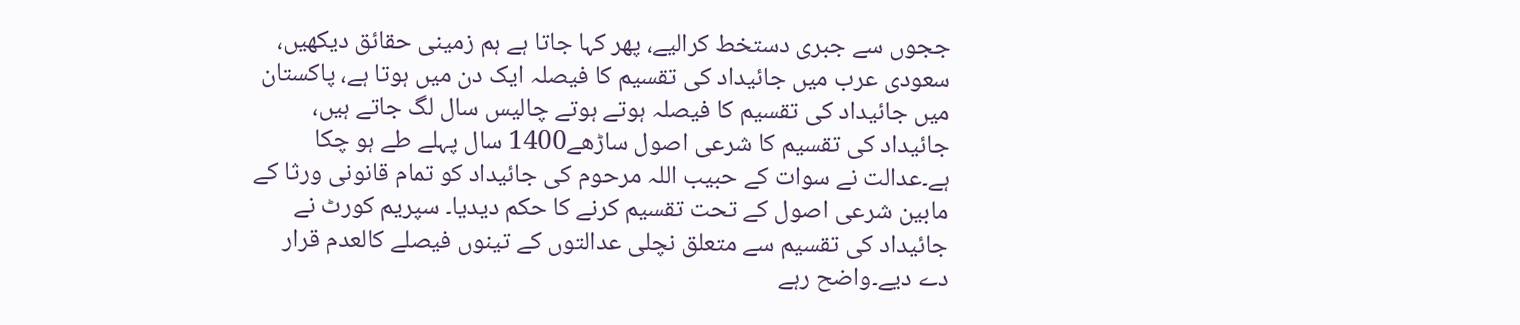ججوں سے جبری دستخط کرالیے، پھر کہا جاتا ہے ہم زمینی حقائق دیکھیں، سعودی عرب میں جائیداد کی تقسیم کا فیصلہ ایک دن میں ہوتا ہے، پاکستان میں جائیداد کی تقسیم کا فیصلہ ہوتے ہوتے چالیس سال لگ جاتے ہیں، جائیداد کی تقسیم کا شرعی اصول ساڑھے1400 سال پہلے طے ہو چکا ہے۔عدالت نے سوات کے حبیب اللہ مرحوم کی جائیداد کو تمام قانونی ورثا کے مابین شرعی اصول کے تحت تقسیم کرنے کا حکم دیدیا۔ سپریم کورٹ نے جائیداد کی تقسیم سے متعلق نچلی عدالتوں کے تینوں فیصلے کالعدم قرار دے دیے۔واضح رہے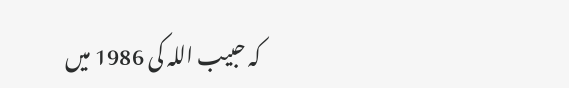کہ حبیب اللہ کی 1986 میں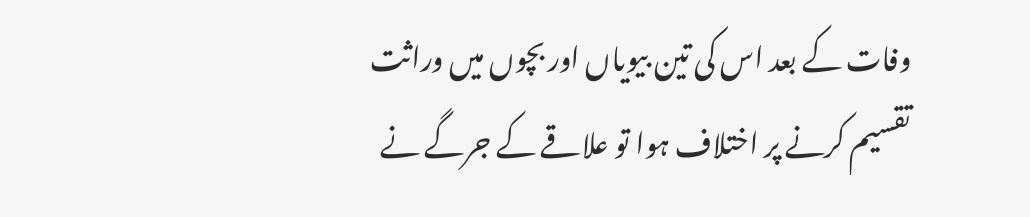وفات کے بعد اس کی تین بیویاں اور بچوں میں وراثت تقسیم کرنے پر اختلاف ہوا تو علاقے کے جرگے نے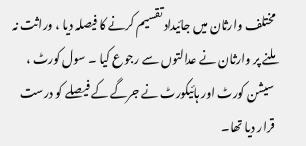مختلف وارثان میں جائیداد تقسیم کرنے کا فیصلہ دیا ، وراثت نہ ملنے پر وارثان نے عدالتوں سے رجوع کیا ۔ سول کورٹ ، سیشن کورٹ اور ہائیکورٹ نے جرگے کے فیصلے کو درست قرار دیا تھا۔